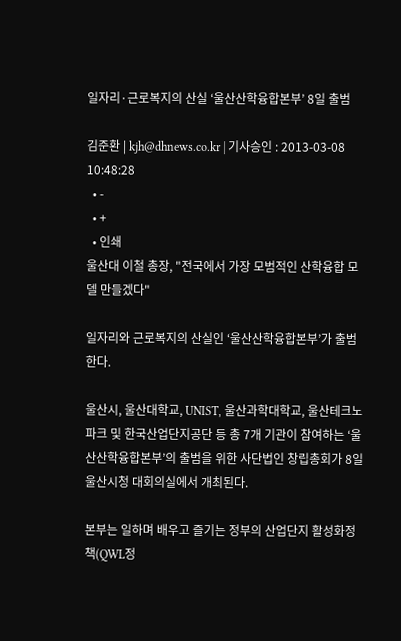일자리·근로복지의 산실 ‘울산산학융합본부’ 8일 출범

김준환 | kjh@dhnews.co.kr | 기사승인 : 2013-03-08 10:48:28
  • -
  • +
  • 인쇄
울산대 이철 총장, "전국에서 가장 모범적인 산학융합 모델 만들겠다"

일자리와 근로복지의 산실인 ‘울산산학융합본부’가 출범한다.

울산시, 울산대학교, UNIST, 울산과학대학교, 울산테크노파크 및 한국산업단지공단 등 총 7개 기관이 참여하는 ‘울산산학융합본부’의 출범을 위한 사단법인 창립총회가 8일 울산시청 대회의실에서 개최된다.

본부는 일하며 배우고 즐기는 정부의 산업단지 활성화정책(QWL정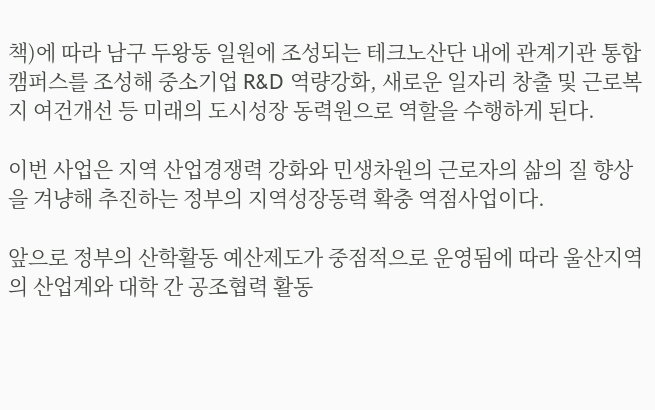책)에 따라 남구 두왕동 일원에 조성되는 테크노산단 내에 관계기관 통합 캠퍼스를 조성해 중소기업 R&D 역량강화, 새로운 일자리 창출 및 근로복지 여건개선 등 미래의 도시성장 동력원으로 역할을 수행하게 된다.

이번 사업은 지역 산업경쟁력 강화와 민생차원의 근로자의 삶의 질 향상을 겨냥해 추진하는 정부의 지역성장동력 확충 역점사업이다.

앞으로 정부의 산학활동 예산제도가 중점적으로 운영됨에 따라 울산지역의 산업계와 대학 간 공조협력 활동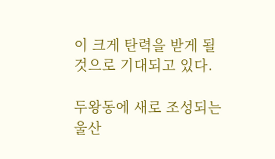이 크게 탄력을 받게 될 것으로 기대되고 있다.

두왕동에 새로 조성되는 울산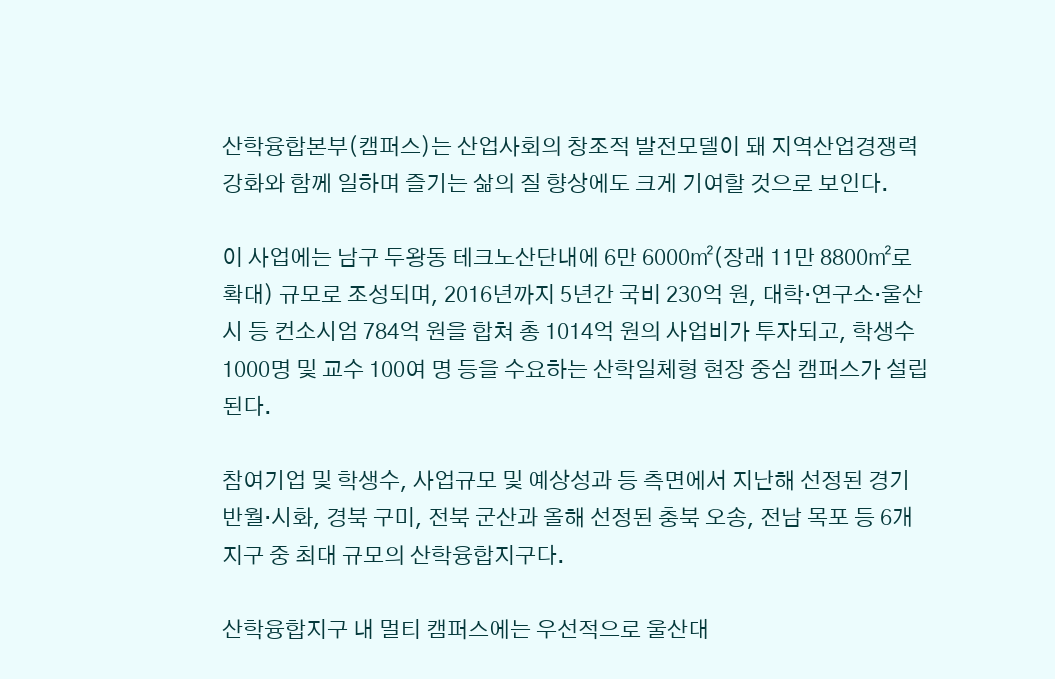산학융합본부(캠퍼스)는 산업사회의 창조적 발전모델이 돼 지역산업경쟁력 강화와 함께 일하며 즐기는 삶의 질 향상에도 크게 기여할 것으로 보인다.

이 사업에는 남구 두왕동 테크노산단내에 6만 6000㎡(장래 11만 8800㎡로 확대) 규모로 조성되며, 2016년까지 5년간 국비 230억 원, 대학·연구소·울산시 등 컨소시엄 784억 원을 합쳐 총 1014억 원의 사업비가 투자되고, 학생수 1000명 및 교수 100여 명 등을 수요하는 산학일체형 현장 중심 캠퍼스가 설립된다.

참여기업 및 학생수, 사업규모 및 예상성과 등 측면에서 지난해 선정된 경기 반월·시화, 경북 구미, 전북 군산과 올해 선정된 충북 오송, 전남 목포 등 6개 지구 중 최대 규모의 산학융합지구다.

산학융합지구 내 멀티 캠퍼스에는 우선적으로 울산대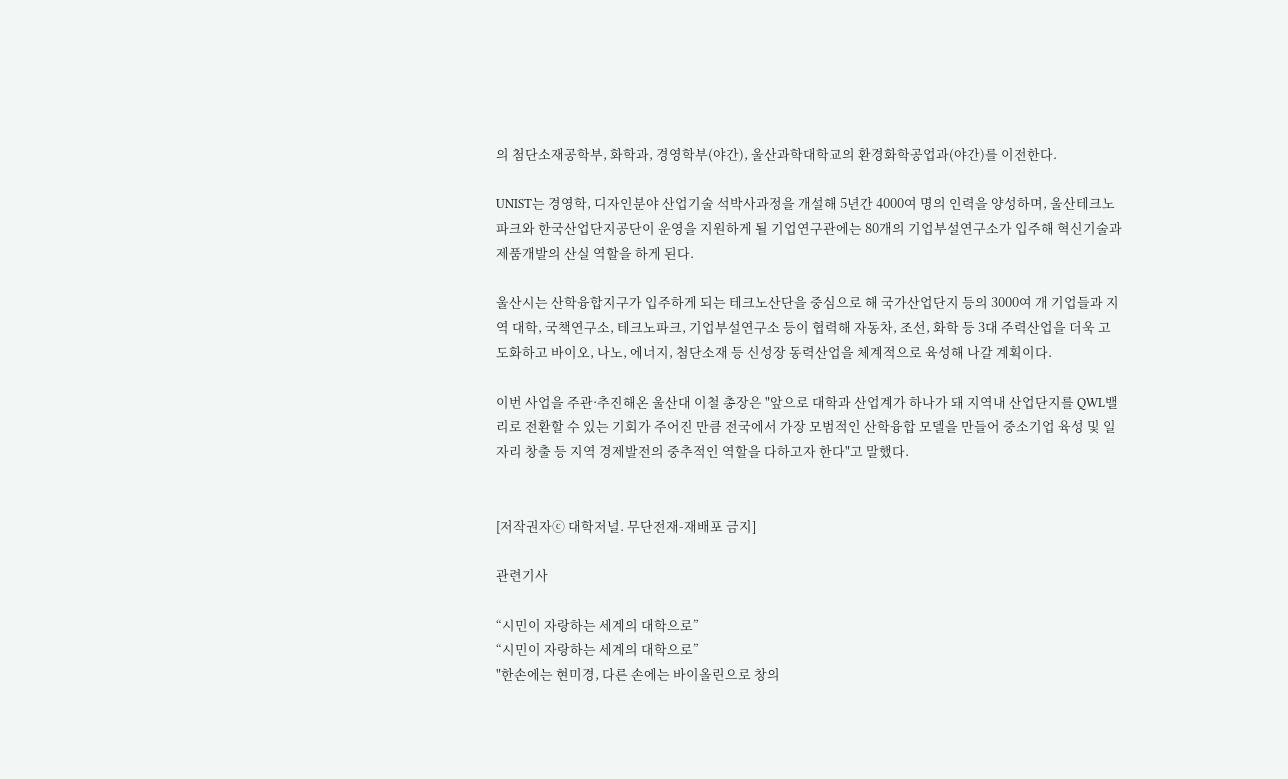의 첨단소재공학부, 화학과, 경영학부(야간), 울산과학대학교의 환경화학공업과(야간)를 이전한다.

UNIST는 경영학, 디자인분야 산업기술 석박사과정을 개설해 5년간 4000여 명의 인력을 양성하며, 울산테크노파크와 한국산업단지공단이 운영을 지원하게 될 기업연구관에는 80개의 기업부설연구소가 입주해 혁신기술과 제품개발의 산실 역할을 하게 된다.

울산시는 산학융합지구가 입주하게 되는 테크노산단을 중심으로 해 국가산업단지 등의 3000여 개 기업들과 지역 대학, 국책연구소, 테크노파크, 기업부설연구소 등이 협력해 자동차, 조선, 화학 등 3대 주력산업을 더욱 고도화하고 바이오, 나노, 에너지, 첨단소재 등 신성장 동력산업을 체계적으로 육성해 나갈 계획이다.

이번 사업을 주관·추진해온 울산대 이철 총장은 "앞으로 대학과 산업계가 하나가 돼 지역내 산업단지를 QWL밸리로 전환할 수 있는 기회가 주어진 만큼 전국에서 가장 모범적인 산학융합 모델을 만들어 중소기업 육성 및 일자리 창출 등 지역 경제발전의 중추적인 역할을 다하고자 한다"고 말했다.


[저작권자ⓒ 대학저널. 무단전재-재배포 금지]

관련기사

“시민이 자랑하는 세계의 대학으로”
“시민이 자랑하는 세계의 대학으로”
"한손에는 현미경, 다른 손에는 바이올린으로 창의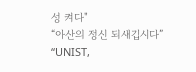성 켜다"
“아산의 정신 되새깁시다”
“UNIST,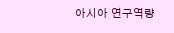아시아 연구역량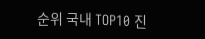순위 국내 TOP10 진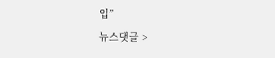입”
뉴스댓글 >